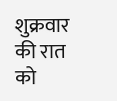शुक्रवार की रात को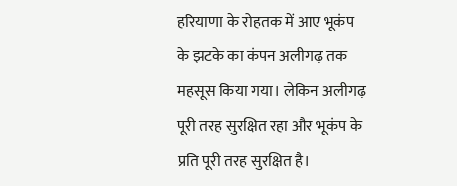हरियाणा के रोहतक में आए भूकंप के झटके का कंपन अलीगढ़ तक महसूस किया गया। लेकिन अलीगढ़ पूरी तरह सुरक्षित रहा और भूकंप के प्रति पूरी तरह सुरक्षित है।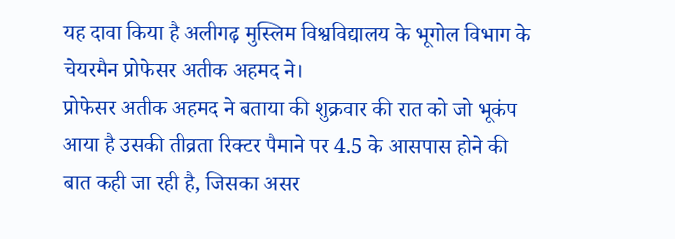यह दावा किया है अलीगढ़ मुस्लिम विश्वविद्यालय के भूगोल विभाग के चेयरमैन प्रोफेसर अतीक अहमद ने।
प्रोफेसर अतीक अहमद ने बताया की शुक्रवार की रात को जो भूकंप आया है उसकी तीव्रता रिक्टर पैमाने पर 4.5 के आसपास होने की बात कही जा रही है, जिसका असर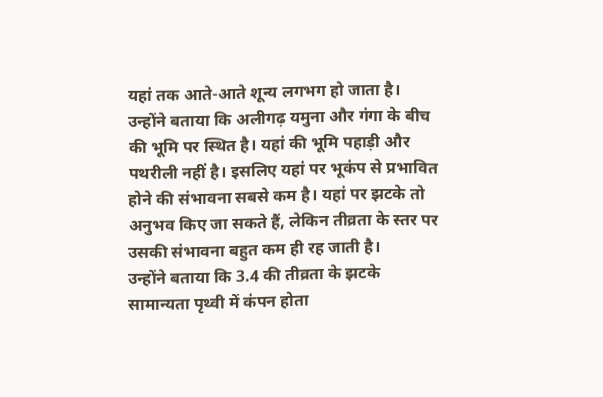यहां तक आते-आते शून्य लगभग हो जाता है।
उन्होंने बताया कि अलीगढ़ यमुना और गंगा के बीच की भूमि पर स्थित है। यहां की भूमि पहाड़ी और पथरीली नहीं है। इसलिए यहां पर भूकंप से प्रभावित होने की संभावना सबसे कम है। यहां पर झटके तो अनुभव किए जा सकते हैं, लेकिन तीव्रता के स्तर पर उसकी संभावना बहुत कम ही रह जाती है।
उन्होंने बताया कि 3.4 की तीव्रता के झटके सामान्यता पृथ्वी में कंपन होता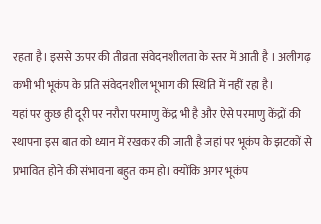रहता है। इससे ऊपर की तीव्रता संवेदनशीलता के स्तर में आती है । अलीगढ़ कभी भी भूकंप के प्रति संवेदनशील भूभाग की स्थिति में नहीं रहा है।
यहां पर कुछ ही दूरी पर नरौरा परमाणु केंद्र भी है और ऐसे परमाणु केंद्रों की स्थापना इस बात को ध्यान में रखकर की जाती है जहां पर भूकंप के झटकों से प्रभावित होने की संभावना बहुत कम हो। क्योंकि अगर भूकंप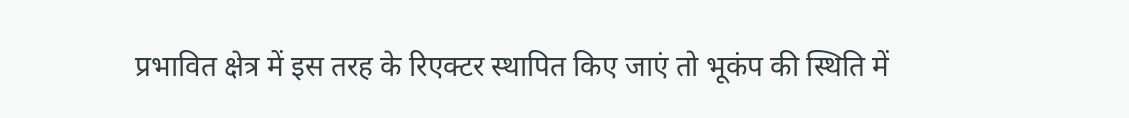प्रभावित क्षेत्र में इस तरह के रिएक्टर स्थापित किए जाएं तो भूकंप की स्थिति में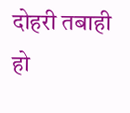दोहरी तबाही हो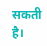सकती है।